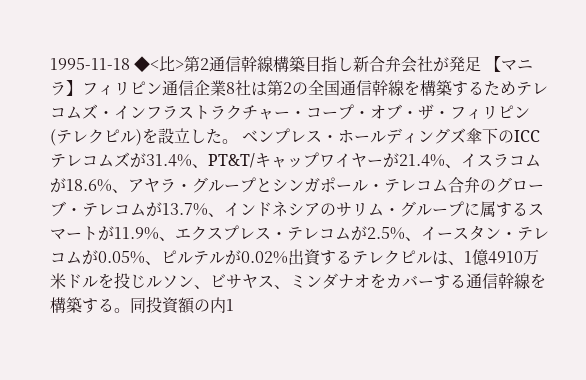1995-11-18 ◆<比>第2通信幹線構築目指し新合弁会社が発足 【マニラ】フィリピン通信企業8社は第2の全国通信幹線を構築するためテレコムズ・インフラストラクチャー・コープ・オブ・ザ・フィリピン(テレクピル)を設立した。 ベンプレス・ホールディングズ傘下のICCテレコムズが31.4%、PT&T/キャップワイヤーが21.4%、イスラコムが18.6%、アヤラ・グループとシンガポール・テレコム合弁のグローブ・テレコムが13.7%、インドネシアのサリム・グループに属するスマートが11.9%、エクスプレス・テレコムが2.5%、イースタン・テレコムが0.05%、ピルテルが0.02%出資するテレクピルは、1億4910万米ドルを投じルソン、ビサヤス、ミンダナオをカバーする通信幹線を構築する。同投資額の内1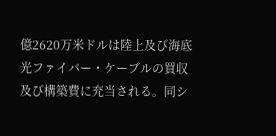億2620万米ドルは陸上及び海底光ファイバー・ケーブルの買収及び構築費に充当される。同シ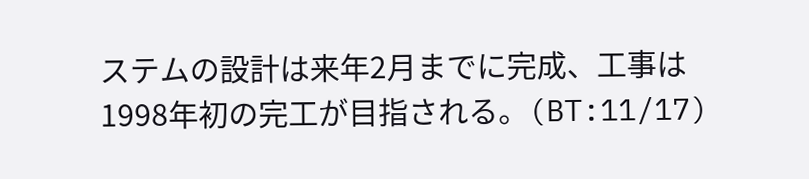ステムの設計は来年2月までに完成、工事は1998年初の完工が目指される。(BT:11/17)